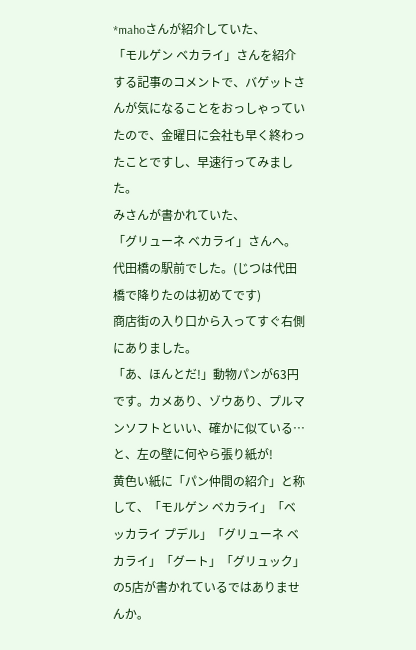*mahoさんが紹介していた、
「モルゲン ベカライ」さんを紹介する記事のコメントで、バゲットさんが気になることをおっしゃっていたので、金曜日に会社も早く終わったことですし、早速行ってみました。
みさんが書かれていた、
「グリューネ ベカライ」さんへ。
代田橋の駅前でした。(じつは代田橋で降りたのは初めてです)
商店街の入り口から入ってすぐ右側にありました。
「あ、ほんとだ!」動物パンが63円です。カメあり、ゾウあり、プルマンソフトといい、確かに似ている…
と、左の壁に何やら張り紙が!
黄色い紙に「パン仲間の紹介」と称して、「モルゲン ベカライ」「ベッカライ プデル」「グリューネ ベカライ」「グート」「グリュック」の5店が書かれているではありませんか。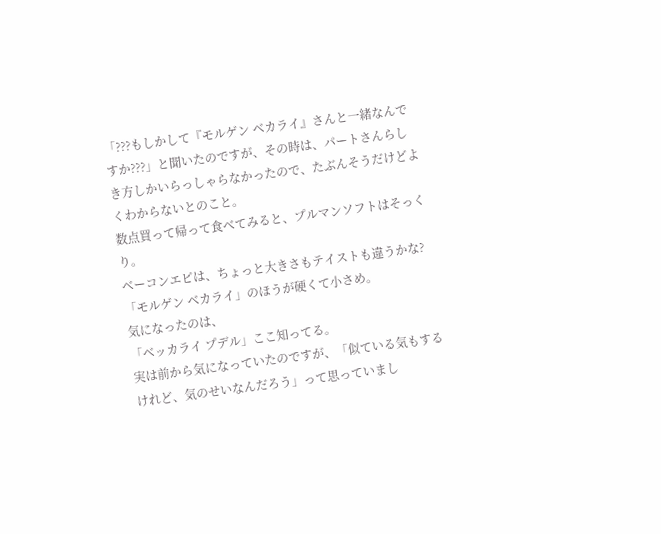「???もしかして『モルゲン ベカライ』さんと一緒なんですか???」と聞いたのですが、その時は、パートさんらしき方しかいらっしゃらなかったので、たぶんそうだけどよくわからないとのこと。
数点買って帰って食べてみると、プルマンソフトはそっくり。
ベーコンエピは、ちょっと大きさもテイストも違うかな?「モルゲン ベカライ」のほうが硬くて小さめ。
気になったのは、
「ベッカライ プデル」ここ知ってる。
実は前から気になっていたのですが、「似ている気もするけれど、気のせいなんだろう」って思っていまし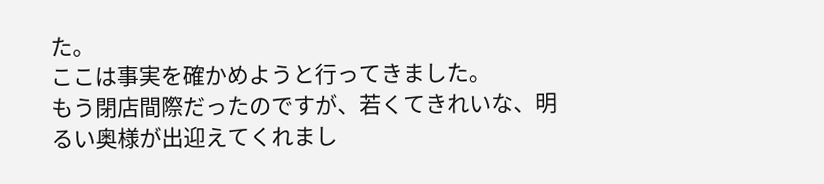た。
ここは事実を確かめようと行ってきました。
もう閉店間際だったのですが、若くてきれいな、明るい奥様が出迎えてくれまし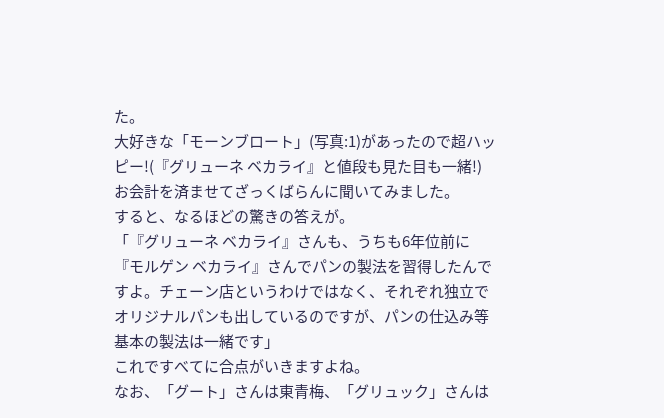た。
大好きな「モーンブロート」(写真:1)があったので超ハッピー!(『グリューネ ベカライ』と値段も見た目も一緒!)
お会計を済ませてざっくばらんに聞いてみました。
すると、なるほどの驚きの答えが。
「『グリューネ ベカライ』さんも、うちも6年位前に『モルゲン ベカライ』さんでパンの製法を習得したんですよ。チェーン店というわけではなく、それぞれ独立でオリジナルパンも出しているのですが、パンの仕込み等基本の製法は一緒です」
これですべてに合点がいきますよね。
なお、「グート」さんは東青梅、「グリュック」さんは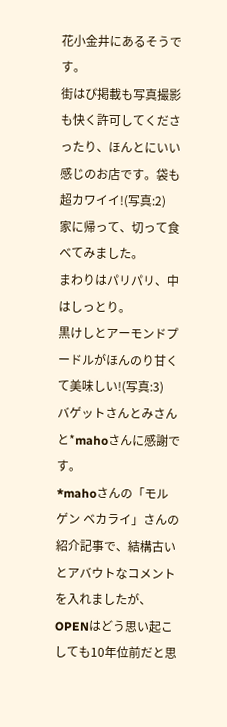花小金井にあるそうです。
街はぴ掲載も写真撮影も快く許可してくださったり、ほんとにいい感じのお店です。袋も超カワイイ!(写真:2)
家に帰って、切って食べてみました。
まわりはパリパリ、中はしっとり。
黒けしとアーモンドプードルがほんのり甘くて美味しい!(写真:3)
バゲットさんとみさんと*mahoさんに感謝です。
*mahoさんの「モルゲン ベカライ」さんの紹介記事で、結構古いとアバウトなコメントを入れましたが、OPENはどう思い起こしても10年位前だと思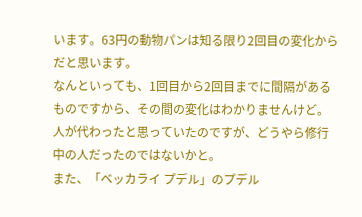います。63円の動物パンは知る限り2回目の変化からだと思います。
なんといっても、1回目から2回目までに間隔があるものですから、その間の変化はわかりませんけど。
人が代わったと思っていたのですが、どうやら修行中の人だったのではないかと。
また、「ベッカライ プデル」のプデル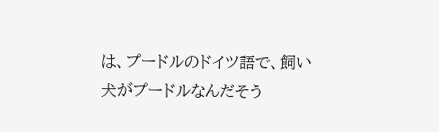は、プードルのドイツ語で、飼い犬がプードルなんだそう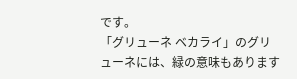です。
「グリューネ ベカライ」のグリューネには、緑の意味もあります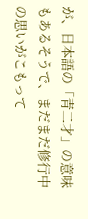が、日本語の「青二才」の意味もあるそうで、まだまだ修行中の思いがこもって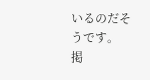いるのだそうです。
掲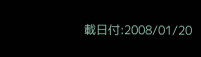載日付:2008/01/20